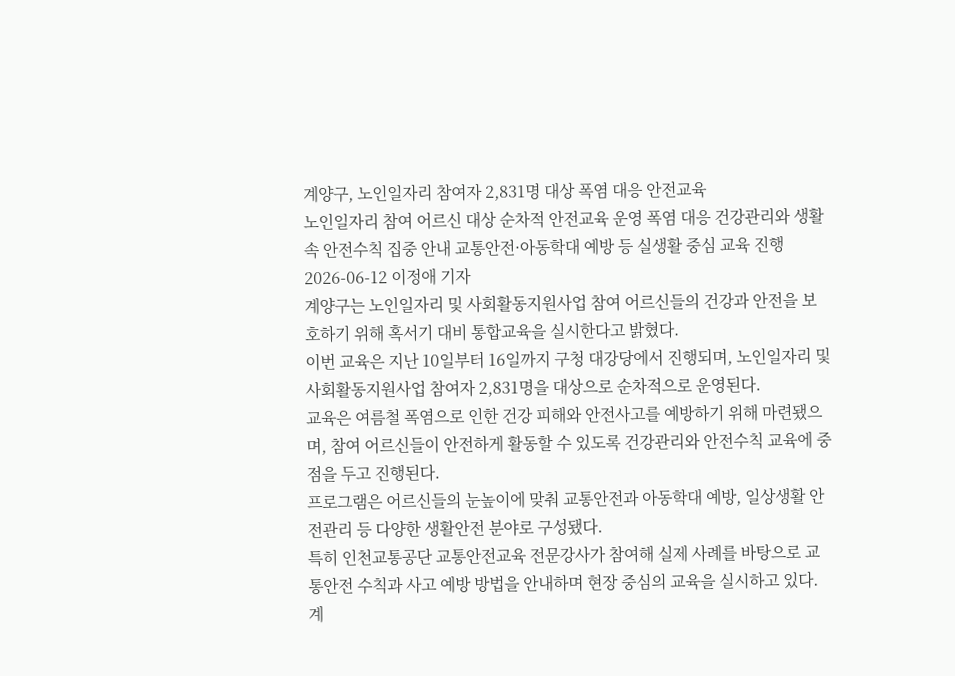계양구, 노인일자리 참여자 2,831명 대상 폭염 대응 안전교육
노인일자리 참여 어르신 대상 순차적 안전교육 운영 폭염 대응 건강관리와 생활 속 안전수칙 집중 안내 교통안전·아동학대 예방 등 실생활 중심 교육 진행
2026-06-12 이정애 기자
계양구는 노인일자리 및 사회활동지원사업 참여 어르신들의 건강과 안전을 보호하기 위해 혹서기 대비 통합교육을 실시한다고 밝혔다.
이번 교육은 지난 10일부터 16일까지 구청 대강당에서 진행되며, 노인일자리 및 사회활동지원사업 참여자 2,831명을 대상으로 순차적으로 운영된다.
교육은 여름철 폭염으로 인한 건강 피해와 안전사고를 예방하기 위해 마련됐으며, 참여 어르신들이 안전하게 활동할 수 있도록 건강관리와 안전수칙 교육에 중점을 두고 진행된다.
프로그램은 어르신들의 눈높이에 맞춰 교통안전과 아동학대 예방, 일상생활 안전관리 등 다양한 생활안전 분야로 구성됐다.
특히 인천교통공단 교통안전교육 전문강사가 참여해 실제 사례를 바탕으로 교통안전 수칙과 사고 예방 방법을 안내하며 현장 중심의 교육을 실시하고 있다.
계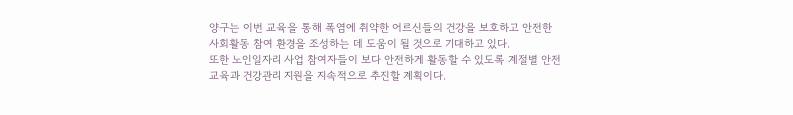양구는 이번 교육을 통해 폭염에 취약한 어르신들의 건강을 보호하고 안전한 사회활동 참여 환경을 조성하는 데 도움이 될 것으로 기대하고 있다.
또한 노인일자리 사업 참여자들이 보다 안전하게 활동할 수 있도록 계절별 안전교육과 건강관리 지원을 지속적으로 추진할 계획이다.